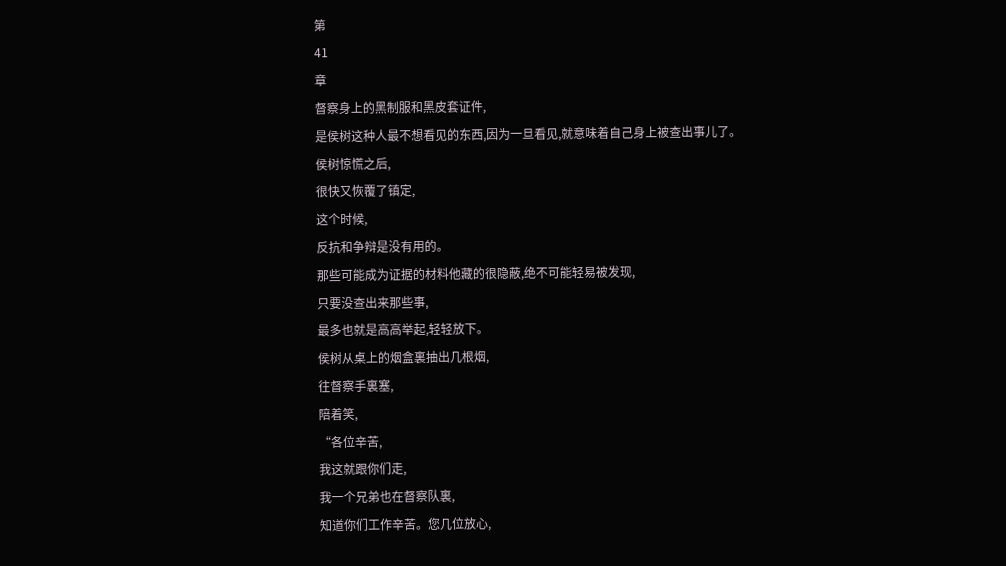第
41
章
督察身上的黑制服和黑皮套证件,
是侯树这种人最不想看见的东西,因为一旦看见,就意味着自己身上被查出事儿了。
侯树惊慌之后,
很快又恢覆了镇定,
这个时候,
反抗和争辩是没有用的。
那些可能成为证据的材料他藏的很隐蔽,绝不可能轻易被发现,
只要没查出来那些事,
最多也就是高高举起,轻轻放下。
侯树从桌上的烟盒裏抽出几根烟,
往督察手裏塞,
陪着笑,
“各位辛苦,
我这就跟你们走,
我一个兄弟也在督察队裏,
知道你们工作辛苦。您几位放心,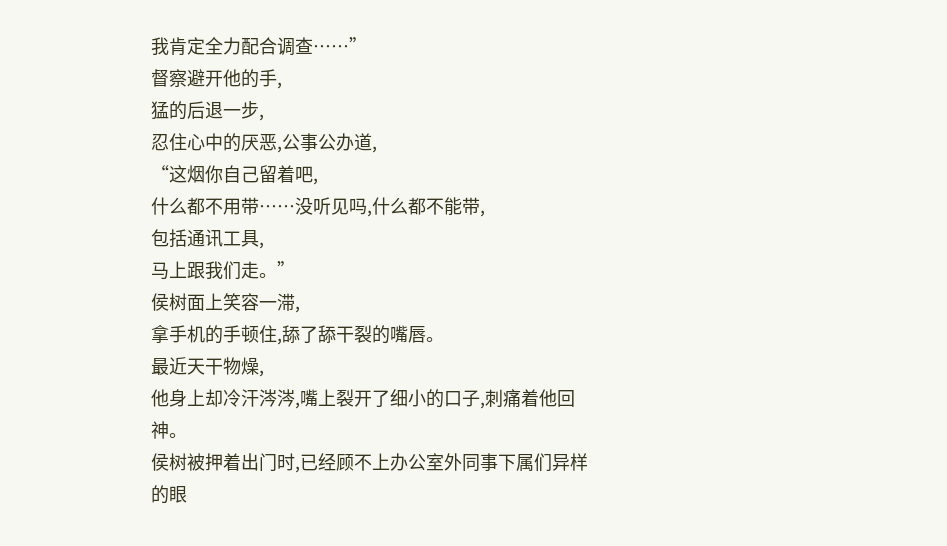我肯定全力配合调查……”
督察避开他的手,
猛的后退一步,
忍住心中的厌恶,公事公办道,
“这烟你自己留着吧,
什么都不用带……没听见吗,什么都不能带,
包括通讯工具,
马上跟我们走。”
侯树面上笑容一滞,
拿手机的手顿住,舔了舔干裂的嘴唇。
最近天干物燥,
他身上却冷汗涔涔,嘴上裂开了细小的口子,刺痛着他回神。
侯树被押着出门时,已经顾不上办公室外同事下属们异样的眼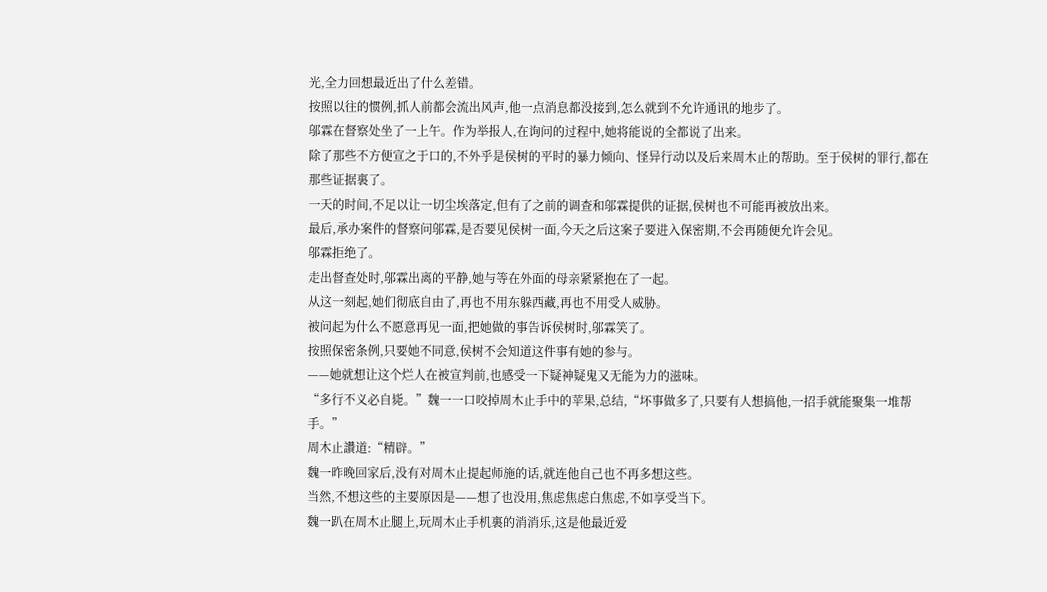光,全力回想最近出了什么差错。
按照以往的惯例,抓人前都会流出风声,他一点消息都没接到,怎么就到不允许通讯的地步了。
邬霖在督察处坐了一上午。作为举报人,在询问的过程中,她将能说的全都说了出来。
除了那些不方便宣之于口的,不外乎是侯树的平时的暴力倾向、怪异行动以及后来周木止的帮助。至于侯树的罪行,都在那些证据裏了。
一天的时间,不足以让一切尘埃落定,但有了之前的调查和邬霖提供的证据,侯树也不可能再被放出来。
最后,承办案件的督察问邬霖,是否要见侯树一面,今天之后这案子要进入保密期,不会再随便允许会见。
邬霖拒绝了。
走出督查处时,邬霖出离的平静,她与等在外面的母亲紧紧抱在了一起。
从这一刻起,她们彻底自由了,再也不用东躲西藏,再也不用受人威胁。
被问起为什么不愿意再见一面,把她做的事告诉侯树时,邬霖笑了。
按照保密条例,只要她不同意,侯树不会知道这件事有她的参与。
——她就想让这个烂人在被宣判前,也感受一下疑神疑鬼又无能为力的滋味。
“多行不义必自毙。”魏一一口咬掉周木止手中的苹果,总结,“坏事做多了,只要有人想搞他,一招手就能聚集一堆帮手。”
周木止讚道:“精辟。”
魏一昨晚回家后,没有对周木止提起师施的话,就连他自己也不再多想这些。
当然,不想这些的主要原因是——想了也没用,焦虑焦虑白焦虑,不如享受当下。
魏一趴在周木止腿上,玩周木止手机裏的消消乐,这是他最近爱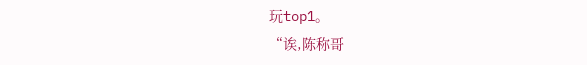玩top1。
“诶,陈称哥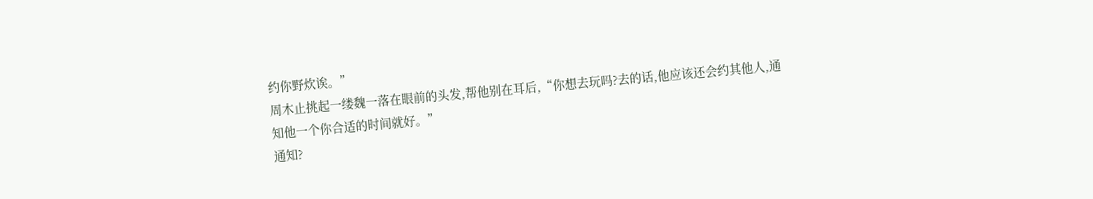约你野炊诶。”
周木止挑起一缕魏一落在眼前的头发,帮他别在耳后,“你想去玩吗?去的话,他应该还会约其他人,通知他一个你合适的时间就好。”
通知?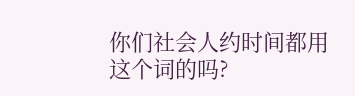你们社会人约时间都用这个词的吗?